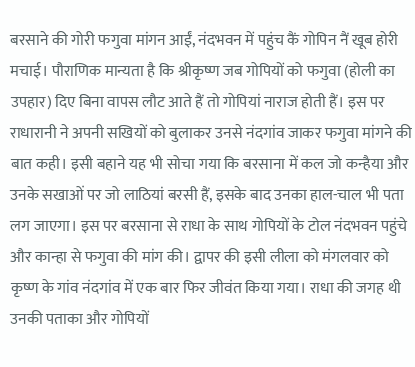बरसाने की गोरी फगुवा मांगन आईं, नंदभवन में पहुंच कैं गोपिन नैं खूब होरी मचाई। पौराणिक मान्यता है कि श्रीकृष्ण जब गोपियों को फगुवा (होली का उपहार) दिए बिना वापस लौट आते हैं तो गोपियां नाराज होती हैं। इस पर राधारानी ने अपनी सखियों को बुलाकर उनसे नंदगांव जाकर फगुवा मांगने की बात कही। इसी बहाने यह भी सोचा गया कि बरसाना में कल जो कन्हैया और उनके सखाओं पर जो लाठियां बरसी हैं, इसके बाद उनका हाल-चाल भी पता लग जाएगा। इस पर बरसाना से राधा के साथ गोपियों के टोल नंदभवन पहुंचे और कान्हा से फगुवा की मांग की। द्वापर की इसी लीला को मंगलवार को कृष्ण के गांव नंदगांव में एक बार फिर जीवंत किया गया। राधा की जगह थी उनकी पताका और गोपियों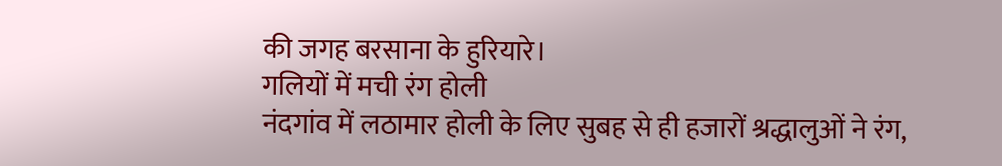की जगह बरसाना के हुरियारे।
गलियों में मची रंग होली
नंदगांव में लठामार होली के लिए सुबह से ही हजारों श्रद्धालुओं ने रंग,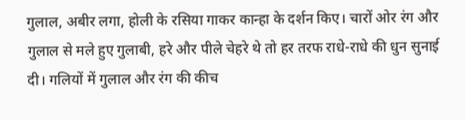गुलाल, अबीर लगा, होली के रसिया गाकर कान्हा के दर्शन किए। चारों ओर रंग और गुलाल से मले हुए गुलाबी, हरे और पीले चेहरे थे तो हर तरफ राधे-राधे की धुन सुनाई दी। गलियों में गुलाल और रंग की कीच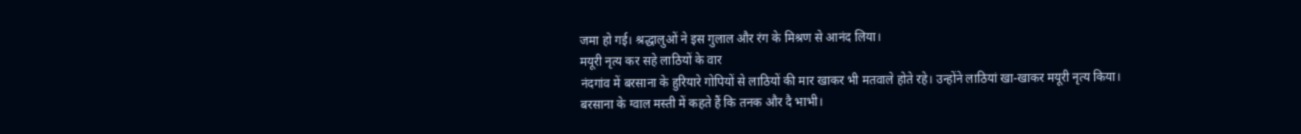जमा हो गई। श्रद्धालुओं ने इस गुलाल और रंग के मिश्रण से आनंद लिया।
मयूरी नृत्य कर सहे लाठियों के वार
नंदगांव में बरसाना के हुरियारे गोपियों से लाठियों की मार खाकर भी मतवाले होते रहे। उन्होंने लाठियां खा-खाकर मयूरी नृत्य किया। बरसाना के ग्वाल मस्ती में कहते हैं कि तनक और दै भाभी।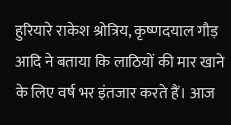हुरियारे राकेश श्रोत्रिय, कृष्णदयाल गौड़ आदि ने बताया कि लाठियों की मार खाने के लिए वर्ष भर इंतजार करते हैं। आज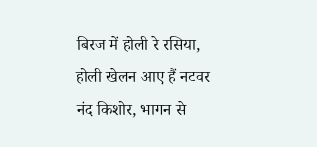बिरज में होली रे रसिया, होली खेलन आए हैं नटवर नंद किशोर, भागन से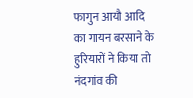फागुन आयौ आदि का गायन बरसाने के हुरियारों ने किया तो नंदगांव की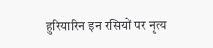हुरियारिन इन रसियों पर नृत्य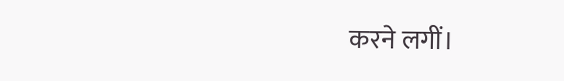करने लगीं।